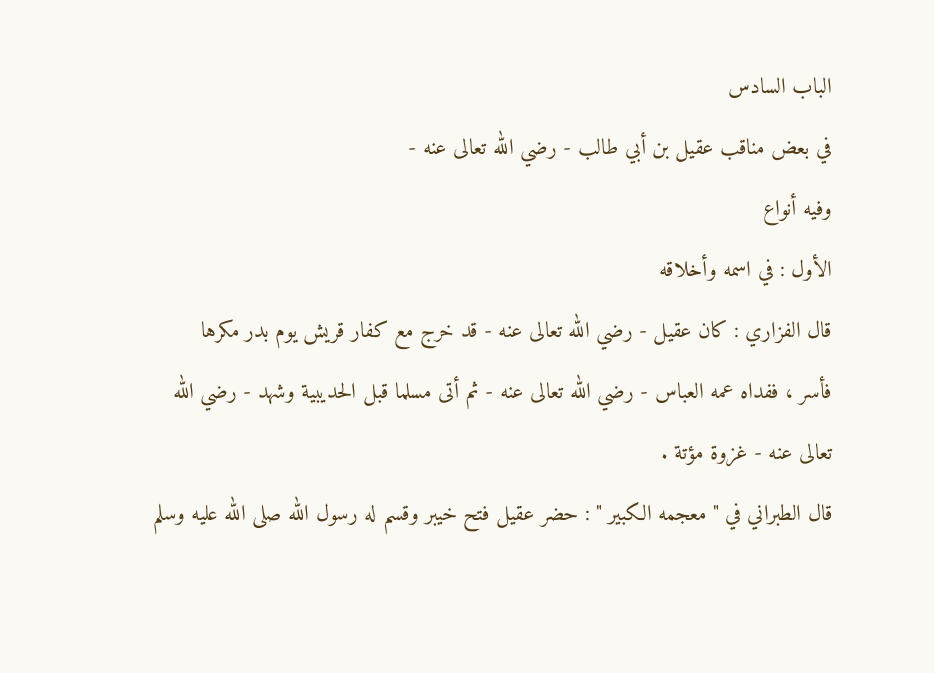الباب السادس
في بعض مناقب عقيل بن أبي طالب - رضي الله تعالى عنه -
وفيه أنواع
الأول : في اسمه وأخلاقه
قال الفزاري : كان عقيل - رضي الله تعالى عنه - قد خرج مع كفار قريش يوم بدر مكرها
فأسر ، ففداه عمه العباس - رضي الله تعالى عنه - ثم أتى مسلما قبل الحديبية وشهد - رضي الله
تعالى عنه - غزوة مؤتة .
قال الطبراني في " معجمه الكبير " : حضر عقيل فتح خيبر وقسم له رسول الله صلى الله عليه وسلم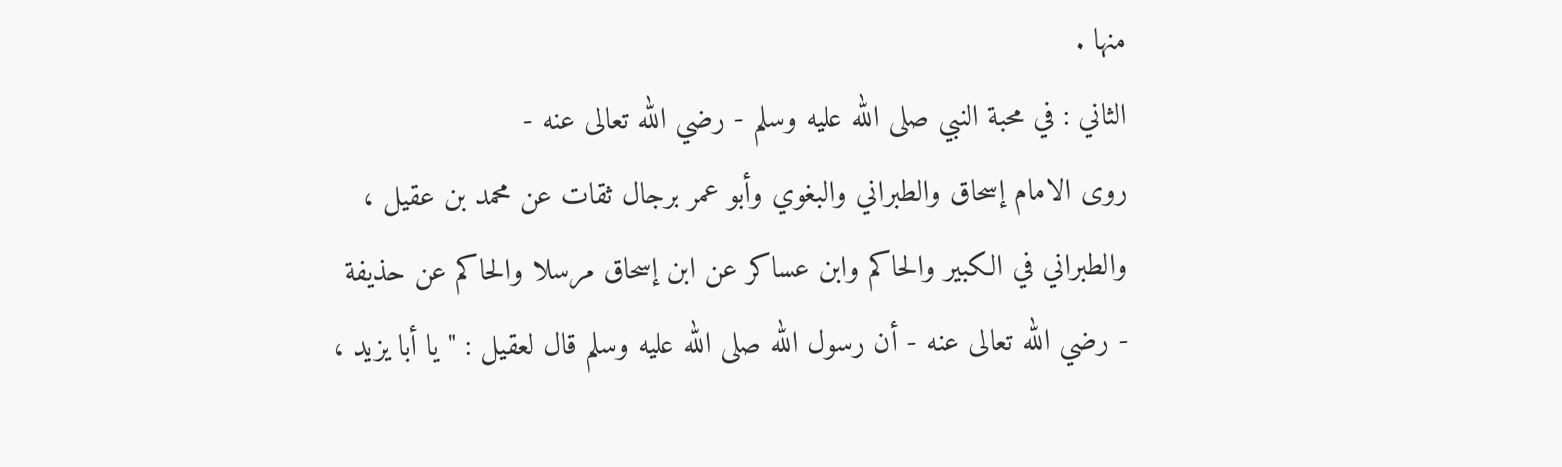منها .
الثاني : في محبة النبي صلى الله عليه وسلم - رضي الله تعالى عنه -
روى الامام إسحاق والطبراني والبغوي وأبو عمر برجال ثقات عن محمد بن عقيل ،
والطبراني في الكبير والحاكم وابن عساكر عن ابن إسحاق مرسلا والحاكم عن حذيفة
- رضي الله تعالى عنه - أن رسول الله صلى الله عليه وسلم قال لعقيل : " يا أبا يزيد ،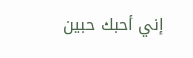إني أحبك حبين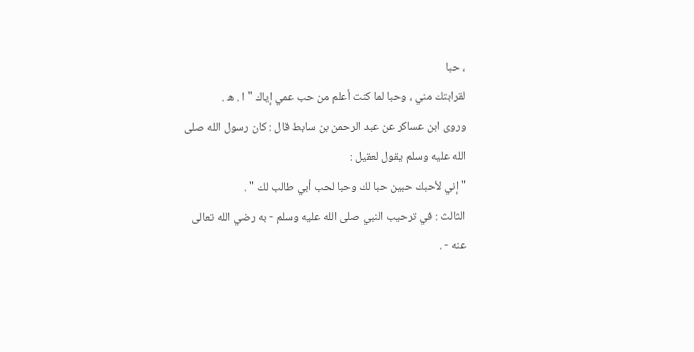، حبا
لقرابتك مني ، وحبا لما كنت أعلم من حب عمي إياك " ا . ه .
وروى ابن عساكر عن عبد الرحمن بن سابط قال : كان رسول الله صلى الله عليه وسلم يقول لعقيل :
" إني لأحبك حبين حبا لك وحبا لحب أبي طالب لك " .
الثالث : في ترحيب النبي صلى الله عليه وسلم - به رضي الله تعالى عنه - .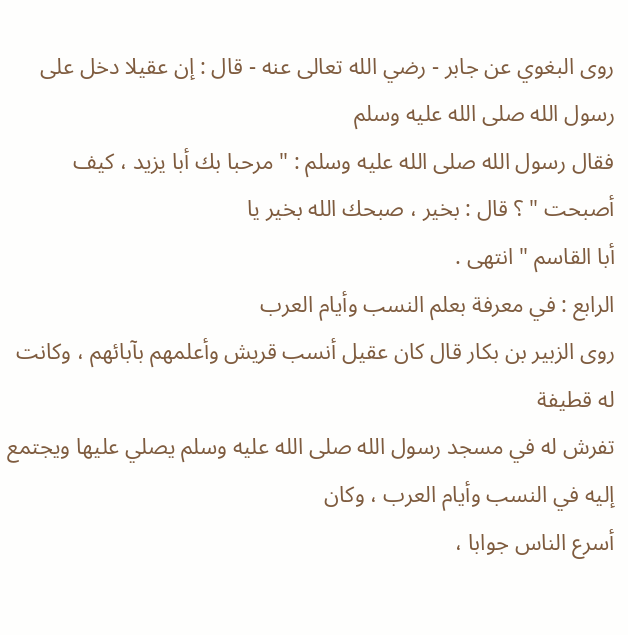روى البغوي عن جابر - رضي الله تعالى عنه - قال : إن عقيلا دخل على رسول الله صلى الله عليه وسلم
فقال رسول الله صلى الله عليه وسلم : " مرحبا بك أبا يزيد ، كيف أصبحت " ؟ قال : بخير ، صبحك الله بخير يا
أبا القاسم " انتهى .
الرابع : في معرفة بعلم النسب وأيام العرب
روى الزبير بن بكار قال كان عقيل أنسب قريش وأعلمهم بآبائهم ، وكانت له قطيفة
تفرش له في مسجد رسول الله صلى الله عليه وسلم يصلي عليها ويجتمع إليه في النسب وأيام العرب ، وكان
أسرع الناس جوابا ،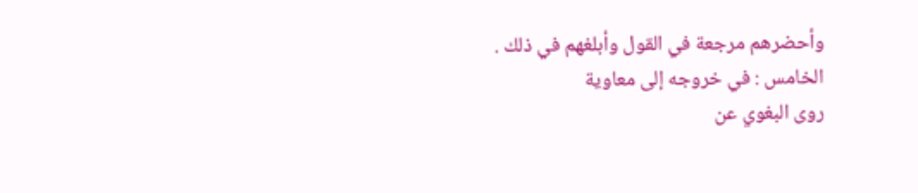وأحضرهم مرجعة في القول وأبلغهم في ذلك .
الخامس : في خروجه إلى معاوية
روى البغوي عن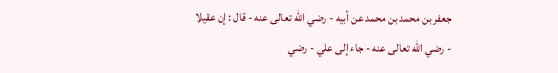جعفر بن محمد بن محمد عن أبيه - رضي الله تعالى عنه - قال : إن عقيلا
- رضي الله تعالى عنه - جاء إلى علي - رضي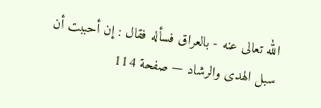الله تعالى عنه - بالعراق فسأله فقال : إن أحببت أن
سبل الهدى والرشاد — صفحة 114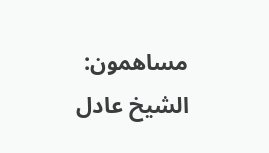مساهمون: الشيخ عادل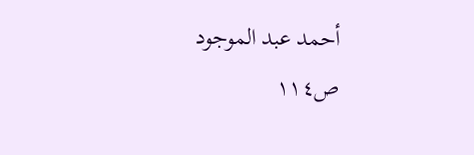أحمد عبد الموجود
ص١١٤